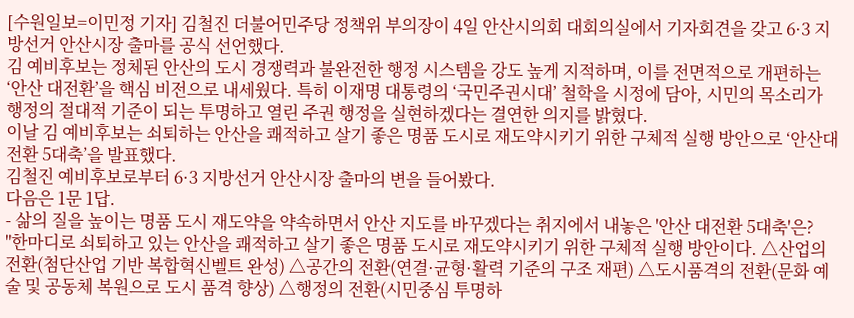[수원일보=이민정 기자] 김철진 더불어민주당 정책위 부의장이 4일 안산시의회 대회의실에서 기자회견을 갖고 6·3 지방선거 안산시장 출마를 공식 선언했다.
김 예비후보는 정체된 안산의 도시 경쟁력과 불완전한 행정 시스템을 강도 높게 지적하며, 이를 전면적으로 개편하는 ‘안산 대전환’을 핵심 비전으로 내세웠다. 특히 이재명 대통령의 ‘국민주권시대’ 철학을 시정에 담아, 시민의 목소리가 행정의 절대적 기준이 되는 투명하고 열린 주권 행정을 실현하겠다는 결연한 의지를 밝혔다.
이날 김 예비후보는 쇠퇴하는 안산을 쾌적하고 살기 좋은 명품 도시로 재도약시키기 위한 구체적 실행 방안으로 ‘안산대전환 5대축’을 발표했다.
김철진 예비후보로부터 6·3 지방선거 안산시장 출마의 변을 들어봤다.
다음은 1문 1답.
- 삶의 질을 높이는 명품 도시 재도약을 약속하면서 안산 지도를 바꾸겠다는 취지에서 내놓은 '안산 대전환 5대축'은?
"한마디로 쇠퇴하고 있는 안산을 쾌적하고 살기 좋은 명품 도시로 재도약시키기 위한 구체적 실행 방안이다. △산업의 전환(첨단산업 기반 복합혁신벨트 완성) △공간의 전환(연결·균형·활력 기준의 구조 재편) △도시품격의 전환(문화 예술 및 공동체 복원으로 도시 품격 향상) △행정의 전환(시민중심 투명하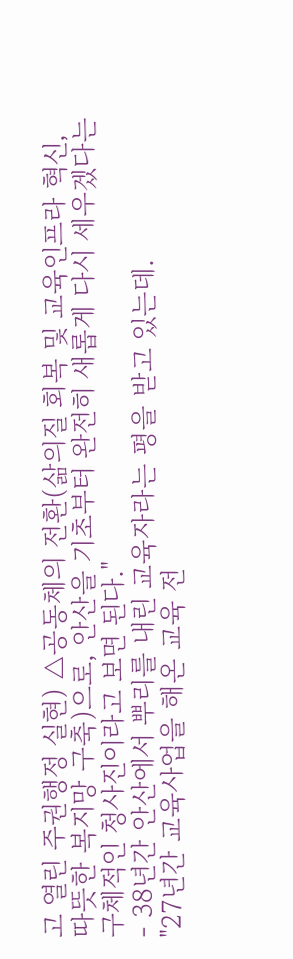고 열린 주권행정 실현) △공동체의 전환(삶의질 회복 및 교육인프라 혁신, 따뜻한 복지망 구축)으로, 안산을 기초부터 완전히 새롭게 다시 세우겠다는 구체적인 청사진이라고 보면 된다."
- 38년간 안산에서 뿌리를 내린 교육자라는 평을 받고 있는데.
"27년간 교육사업을 해온 교육 전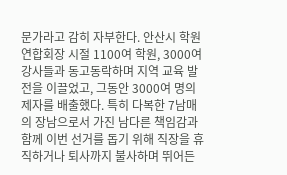문가라고 감히 자부한다. 안산시 학원연합회장 시절 1100여 학원, 3000여 강사들과 동고동락하며 지역 교육 발전을 이끌었고, 그동안 3000여 명의 제자를 배출했다. 특히 다복한 7남매의 장남으로서 가진 남다른 책임감과 함께 이번 선거를 돕기 위해 직장을 휴직하거나 퇴사까지 불사하며 뛰어든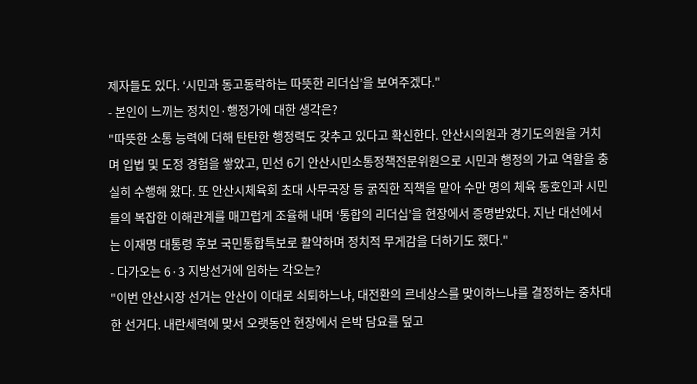제자들도 있다. ‘시민과 동고동락하는 따뜻한 리더십’을 보여주겠다."
- 본인이 느끼는 정치인·행정가에 대한 생각은?
"따뜻한 소통 능력에 더해 탄탄한 행정력도 갖추고 있다고 확신한다. 안산시의원과 경기도의원을 거치며 입법 및 도정 경험을 쌓았고, 민선 6기 안산시민소통정책전문위원으로 시민과 행정의 가교 역할을 충실히 수행해 왔다. 또 안산시체육회 초대 사무국장 등 굵직한 직책을 맡아 수만 명의 체육 동호인과 시민들의 복잡한 이해관계를 매끄럽게 조율해 내며 ‘통합의 리더십’을 현장에서 증명받았다. 지난 대선에서는 이재명 대통령 후보 국민통합특보로 활약하며 정치적 무게감을 더하기도 했다."
- 다가오는 6·3 지방선거에 임하는 각오는?
"이번 안산시장 선거는 안산이 이대로 쇠퇴하느냐, 대전환의 르네상스를 맞이하느냐를 결정하는 중차대한 선거다. 내란세력에 맞서 오랫동안 현장에서 은박 담요를 덮고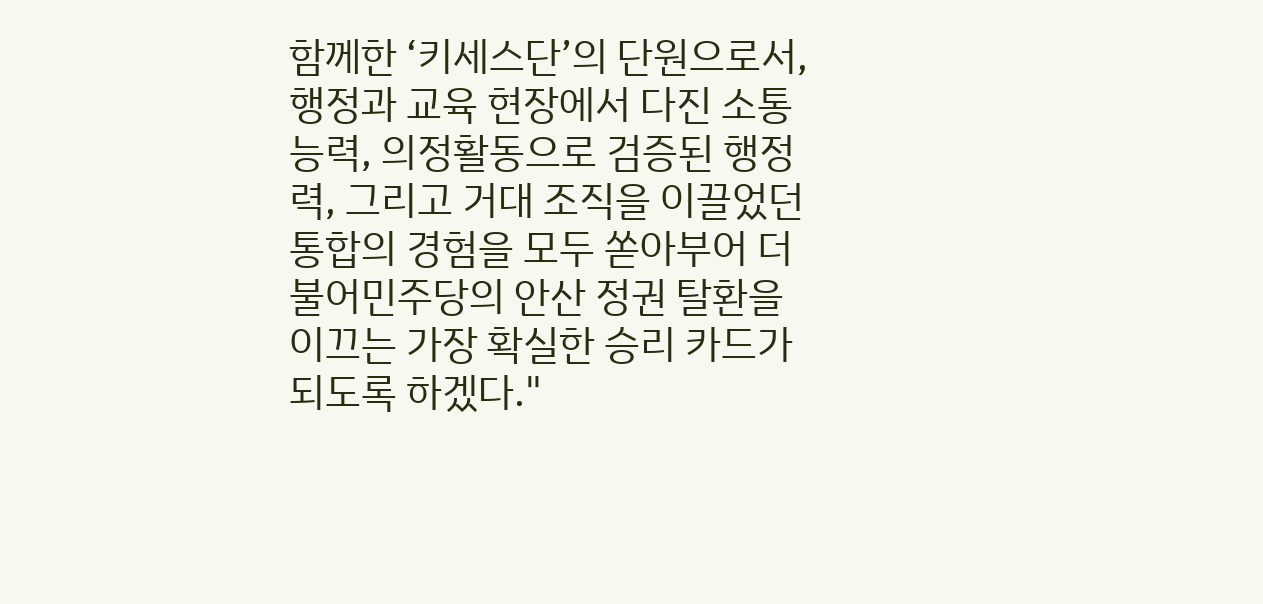함께한 ‘키세스단’의 단원으로서, 행정과 교육 현장에서 다진 소통 능력, 의정활동으로 검증된 행정력, 그리고 거대 조직을 이끌었던 통합의 경험을 모두 쏟아부어 더불어민주당의 안산 정권 탈환을 이끄는 가장 확실한 승리 카드가 되도록 하겠다."